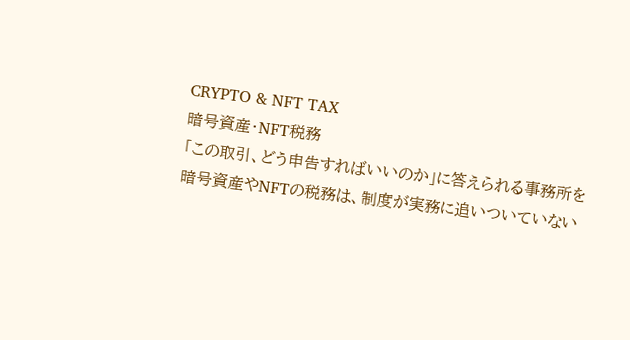CRYPTO & NFT TAX
暗号資産・NFT税務
「この取引、どう申告すればいいのか」に答えられる事務所を
暗号資産やNFTの税務は、制度が実務に追いついていない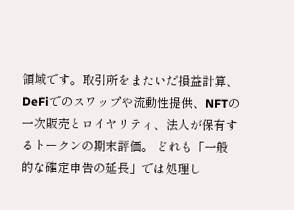領域です。取引所をまたいだ損益計算、 DeFiでのスワップや流動性提供、NFTの一次販売とロイヤリティ、法人が保有するトークンの期末評価。 どれも「一般的な確定申告の延長」では処理し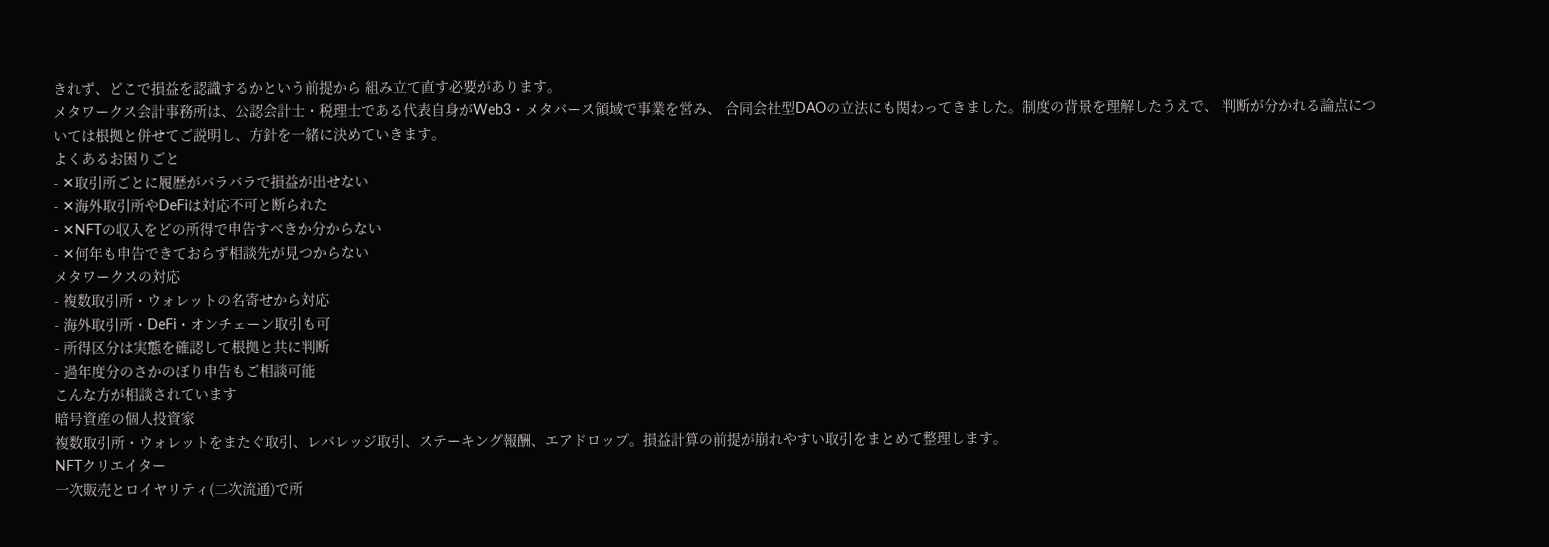きれず、どこで損益を認識するかという前提から 組み立て直す必要があります。
メタワークス会計事務所は、公認会計士・税理士である代表自身がWeb3・メタバース領域で事業を営み、 合同会社型DAOの立法にも関わってきました。制度の背景を理解したうえで、 判断が分かれる論点については根拠と併せてご説明し、方針を一緒に決めていきます。
よくあるお困りごと
- ✕取引所ごとに履歴がバラバラで損益が出せない
- ✕海外取引所やDeFiは対応不可と断られた
- ✕NFTの収入をどの所得で申告すべきか分からない
- ✕何年も申告できておらず相談先が見つからない
メタワークスの対応
- 複数取引所・ウォレットの名寄せから対応
- 海外取引所・DeFi・オンチェーン取引も可
- 所得区分は実態を確認して根拠と共に判断
- 過年度分のさかのぼり申告もご相談可能
こんな方が相談されています
暗号資産の個人投資家
複数取引所・ウォレットをまたぐ取引、レバレッジ取引、ステーキング報酬、エアドロップ。損益計算の前提が崩れやすい取引をまとめて整理します。
NFTクリエイター
一次販売とロイヤリティ(二次流通)で所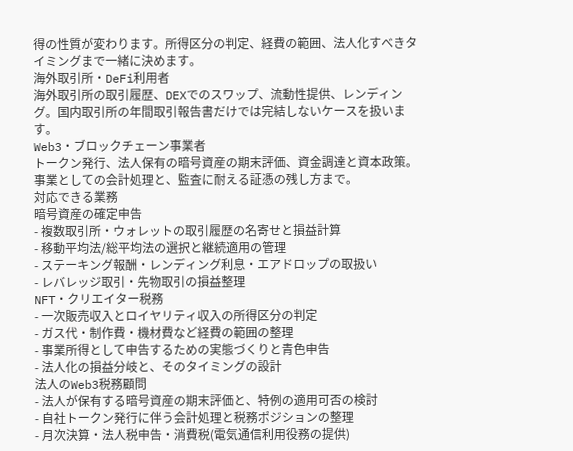得の性質が変わります。所得区分の判定、経費の範囲、法人化すべきタイミングまで一緒に決めます。
海外取引所・DeFi利用者
海外取引所の取引履歴、DEXでのスワップ、流動性提供、レンディング。国内取引所の年間取引報告書だけでは完結しないケースを扱います。
Web3・ブロックチェーン事業者
トークン発行、法人保有の暗号資産の期末評価、資金調達と資本政策。事業としての会計処理と、監査に耐える証憑の残し方まで。
対応できる業務
暗号資産の確定申告
- 複数取引所・ウォレットの取引履歴の名寄せと損益計算
- 移動平均法/総平均法の選択と継続適用の管理
- ステーキング報酬・レンディング利息・エアドロップの取扱い
- レバレッジ取引・先物取引の損益整理
NFT・クリエイター税務
- 一次販売収入とロイヤリティ収入の所得区分の判定
- ガス代・制作費・機材費など経費の範囲の整理
- 事業所得として申告するための実態づくりと青色申告
- 法人化の損益分岐と、そのタイミングの設計
法人のWeb3税務顧問
- 法人が保有する暗号資産の期末評価と、特例の適用可否の検討
- 自社トークン発行に伴う会計処理と税務ポジションの整理
- 月次決算・法人税申告・消費税(電気通信利用役務の提供)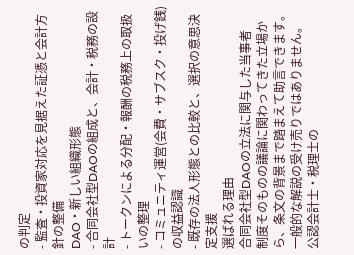の判定
- 監査・投資家対応を見据えた証憑と会計方針の整備
DAO・新しい組織形態
- 合同会社型DAOの組成と、会計・税務の設計
- トークンによる分配・報酬の税務上の取扱いの整理
- コミュニティ運営(会費・サブスク・投げ銭)の収益認識
- 既存の法人形態との比較と、選択の意思決定支援
選ばれる理由
合同会社型DAOの立法に関与した当事者
制度そのものの議論に関わってきた立場から、条文の背景まで踏まえて助言できます。一般的な解説の受け売りではありません。
公認会計士・税理士の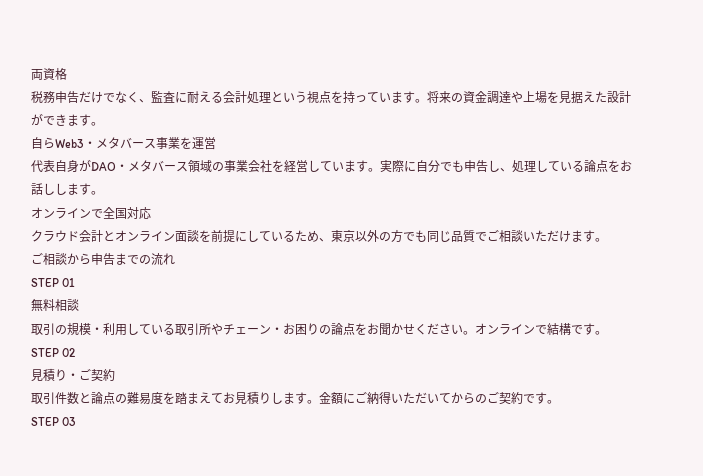両資格
税務申告だけでなく、監査に耐える会計処理という視点を持っています。将来の資金調達や上場を見据えた設計ができます。
自らWeb3・メタバース事業を運営
代表自身がDAO・メタバース領域の事業会社を経営しています。実際に自分でも申告し、処理している論点をお話しします。
オンラインで全国対応
クラウド会計とオンライン面談を前提にしているため、東京以外の方でも同じ品質でご相談いただけます。
ご相談から申告までの流れ
STEP 01
無料相談
取引の規模・利用している取引所やチェーン・お困りの論点をお聞かせください。オンラインで結構です。
STEP 02
見積り・ご契約
取引件数と論点の難易度を踏まえてお見積りします。金額にご納得いただいてからのご契約です。
STEP 03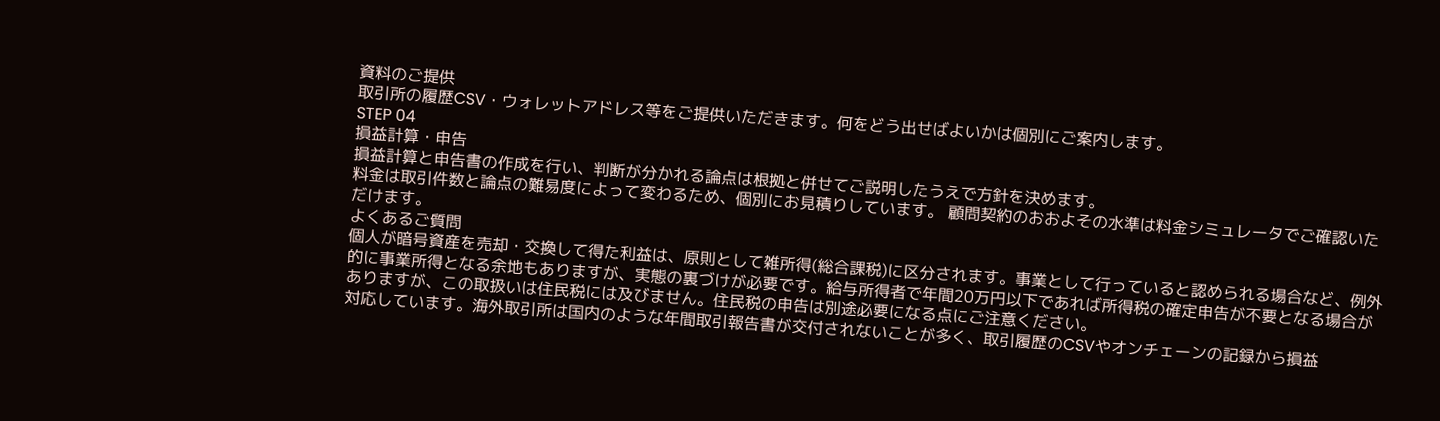資料のご提供
取引所の履歴CSV・ウォレットアドレス等をご提供いただきます。何をどう出せばよいかは個別にご案内します。
STEP 04
損益計算・申告
損益計算と申告書の作成を行い、判断が分かれる論点は根拠と併せてご説明したうえで方針を決めます。
料金は取引件数と論点の難易度によって変わるため、個別にお見積りしています。 顧問契約のおおよその水準は料金シミュレータでご確認いただけます。
よくあるご質問
個人が暗号資産を売却・交換して得た利益は、原則として雑所得(総合課税)に区分されます。事業として行っていると認められる場合など、例外的に事業所得となる余地もありますが、実態の裏づけが必要です。給与所得者で年間20万円以下であれば所得税の確定申告が不要となる場合がありますが、この取扱いは住民税には及びません。住民税の申告は別途必要になる点にご注意ください。
対応しています。海外取引所は国内のような年間取引報告書が交付されないことが多く、取引履歴のCSVやオンチェーンの記録から損益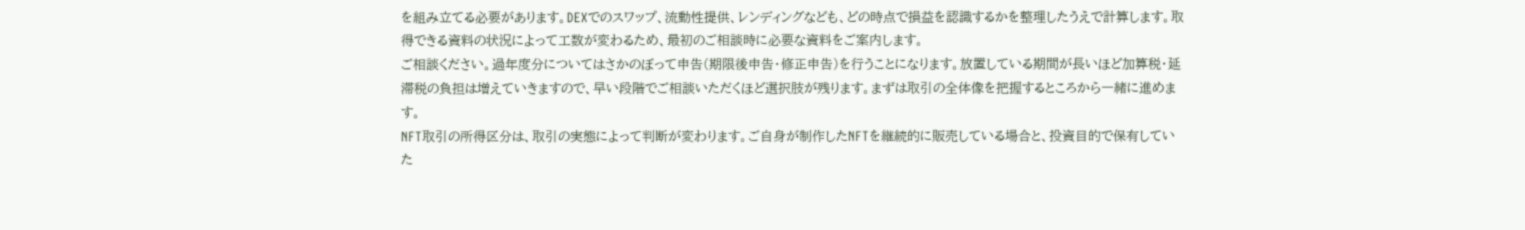を組み立てる必要があります。DEXでのスワップ、流動性提供、レンディングなども、どの時点で損益を認識するかを整理したうえで計算します。取得できる資料の状況によって工数が変わるため、最初のご相談時に必要な資料をご案内します。
ご相談ください。過年度分についてはさかのぼって申告(期限後申告・修正申告)を行うことになります。放置している期間が長いほど加算税・延滞税の負担は増えていきますので、早い段階でご相談いただくほど選択肢が残ります。まずは取引の全体像を把握するところから一緒に進めます。
NFT取引の所得区分は、取引の実態によって判断が変わります。ご自身が制作したNFTを継続的に販売している場合と、投資目的で保有していた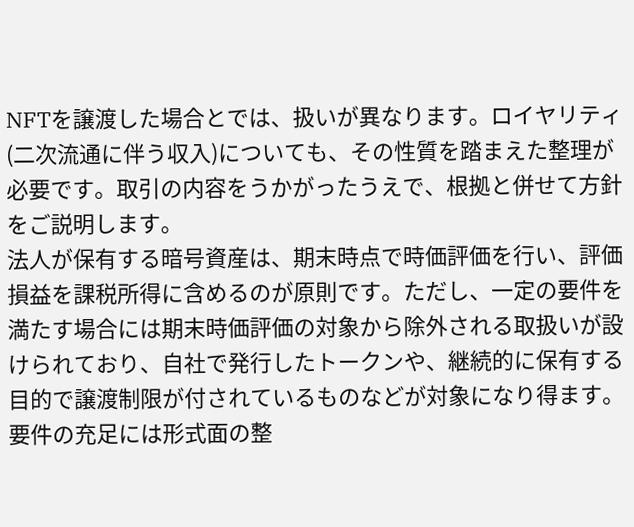NFTを譲渡した場合とでは、扱いが異なります。ロイヤリティ(二次流通に伴う収入)についても、その性質を踏まえた整理が必要です。取引の内容をうかがったうえで、根拠と併せて方針をご説明します。
法人が保有する暗号資産は、期末時点で時価評価を行い、評価損益を課税所得に含めるのが原則です。ただし、一定の要件を満たす場合には期末時価評価の対象から除外される取扱いが設けられており、自社で発行したトークンや、継続的に保有する目的で譲渡制限が付されているものなどが対象になり得ます。要件の充足には形式面の整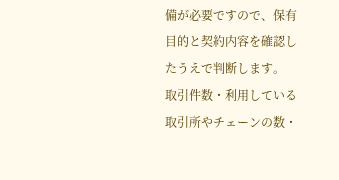備が必要ですので、保有目的と契約内容を確認したうえで判断します。
取引件数・利用している取引所やチェーンの数・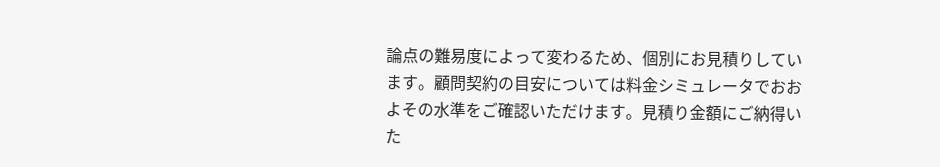論点の難易度によって変わるため、個別にお見積りしています。顧問契約の目安については料金シミュレータでおおよその水準をご確認いただけます。見積り金額にご納得いた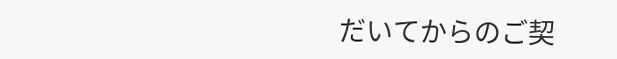だいてからのご契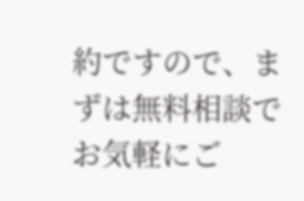約ですので、まずは無料相談でお気軽にご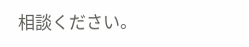相談ください。